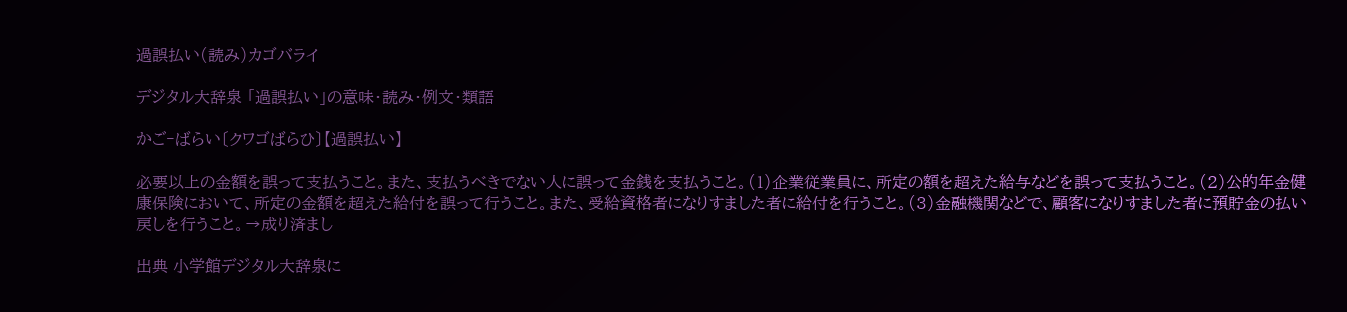過誤払い(読み)カゴバライ

デジタル大辞泉 「過誤払い」の意味・読み・例文・類語

かご‐ばらい〔クワゴばらひ〕【過誤払い】

必要以上の金額を誤って支払うこと。また、支払うべきでない人に誤って金銭を支払うこと。(1)企業従業員に、所定の額を超えた給与などを誤って支払うこと。(2)公的年金健康保険において、所定の金額を超えた給付を誤って行うこと。また、受給資格者になりすました者に給付を行うこと。(3)金融機関などで、顧客になりすました者に預貯金の払い戻しを行うこと。→成り済まし

出典 小学館デジタル大辞泉に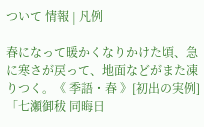ついて 情報 | 凡例

春になって暖かくなりかけた頃、急に寒さが戻って、地面などがまた凍りつく。《 季語・春 》[初出の実例]「七瀬御秡 同晦日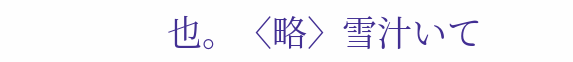也。〈略〉雪汁いて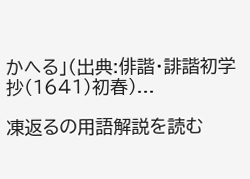かへる」(出典:俳諧・誹諧初学抄(1641)初春)...

凍返るの用語解説を読む